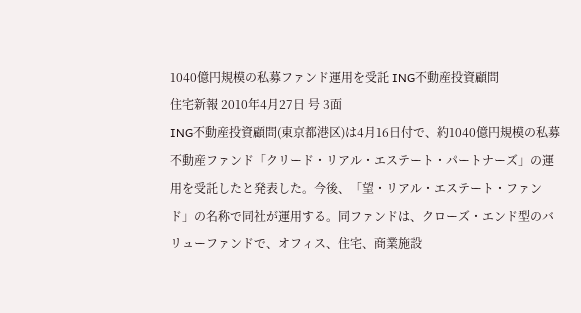1040億円規模の私募ファンド運用を受託 ING不動産投資顧問
住宅新報 2010年4月27日 号 3面
ING不動産投資顧問(東京都港区)は4月16日付で、約1040億円規模の私募不動産ファンド「クリード・リアル・エステート・パートナーズ」の運用を受託したと発表した。今後、「望・リアル・エステート・ファンド」の名称で同社が運用する。同ファンドは、クローズ・エンド型のバリューファンドで、オフィス、住宅、商業施設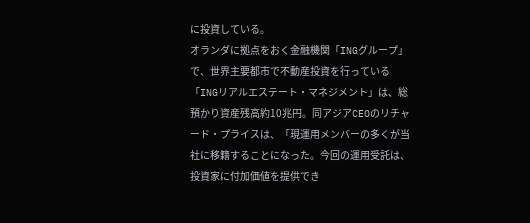に投資している。
オランダに拠点をおく金融機関「INGグループ」で、世界主要都市で不動産投資を行っている「INGリアルエステート・マネジメント」は、総預かり資産残高約10兆円。同アジアCEOのリチャード・プライスは、「現運用メンバーの多くが当社に移籍することになった。今回の運用受託は、投資家に付加価値を提供でき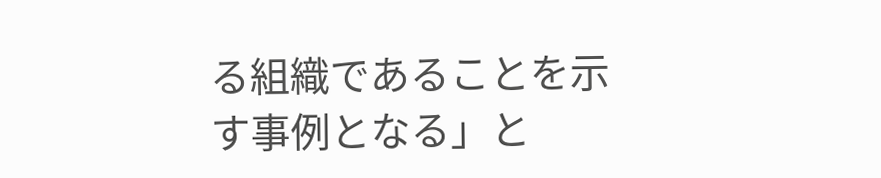る組織であることを示す事例となる」と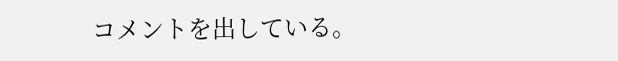コメントを出している。